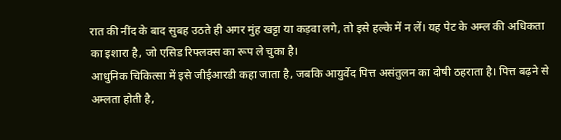रात की नींद के बाद सुबह उठते ही अगर मुंह खट्टा या कड़वा लगे, तो इसे हल्के में न लें। यह पेट के अम्ल की अधिकता का इशारा है, जो एसिड रिफ्लक्स का रूप ले चुका है।
आधुनिक चिकित्सा में इसे जीईआरडी कहा जाता है, जबकि आयुर्वेद पित्त असंतुलन का दोषी ठहराता है। पित्त बढ़ने से अम्लता होती है,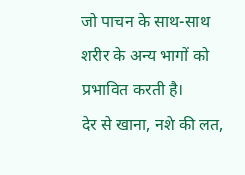जो पाचन के साथ-साथ शरीर के अन्य भागों को प्रभावित करती है।
देर से खाना, नशे की लत,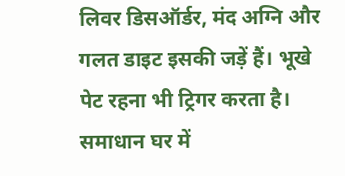लिवर डिसऑर्डर, मंद अग्नि और गलत डाइट इसकी जड़ें हैं। भूखे पेट रहना भी ट्रिगर करता है।
समाधान घर में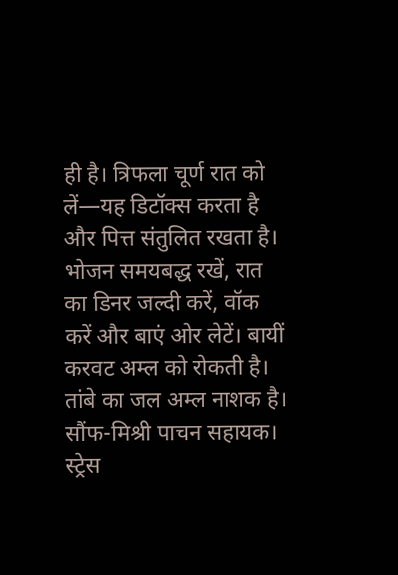ही है। त्रिफला चूर्ण रात को लें—यह डिटॉक्स करता है और पित्त संतुलित रखता है।
भोजन समयबद्ध रखें, रात का डिनर जल्दी करें, वॉक करें और बाएं ओर लेटें। बायीं करवट अम्ल को रोकती है। तांबे का जल अम्ल नाशक है।
सौंफ-मिश्री पाचन सहायक। स्ट्रेस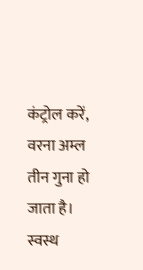कंट्रोल करें, वरना अम्ल तीन गुना हो जाता है।
स्वस्थ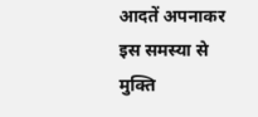आदतें अपनाकर इस समस्या से मुक्ति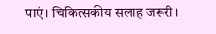पाएं। चिकित्सकीय सलाह जरूरी।